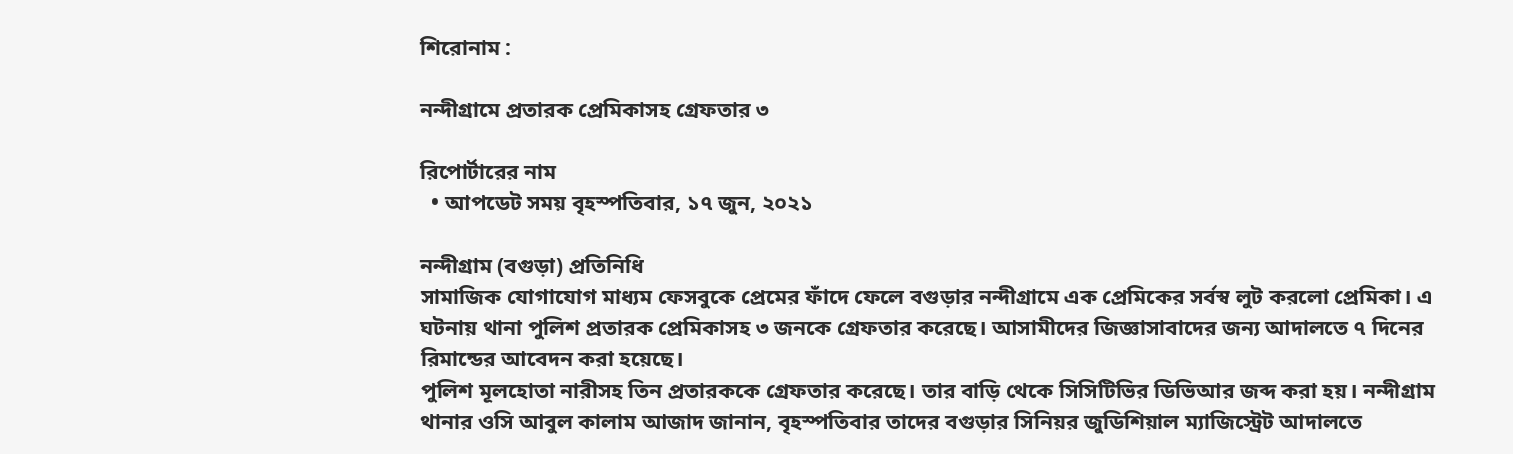শিরোনাম :

নন্দীগ্রামে প্রতারক প্রেমিকাসহ গ্রেফতার ৩

রিপোর্টারের নাম
  • আপডেট সময় বৃহস্পতিবার, ১৭ জুন, ২০২১

নন্দীগ্রাম (বগুড়া) প্রতিনিধি
সামাজিক যোগাযোগ মাধ্যম ফেসবুকে প্রেমের ফাঁদে ফেলে বগুড়ার নন্দীগ্রামে এক প্রেমিকের সর্বস্ব লুট করলো প্রেমিকা। এ ঘটনায় থানা পুলিশ প্রতারক প্রেমিকাসহ ৩ জনকে গ্রেফতার করেছে। আসামীদের জিজ্ঞাসাবাদের জন্য আদালতে ৭ দিনের রিমান্ডের আবেদন করা হয়েছে।
পুলিশ মূলহোতা নারীসহ তিন প্রতারককে গ্রেফতার করেছে। তার বাড়ি থেকে সিসিটিভির ডিভিআর জব্দ করা হয়। নন্দীগ্রাম থানার ওসি আবুল কালাম আজাদ জানান, বৃহস্পতিবার তাদের বগুড়ার সিনিয়র জুডিশিয়াল ম্যাজিস্ট্রেট আদালতে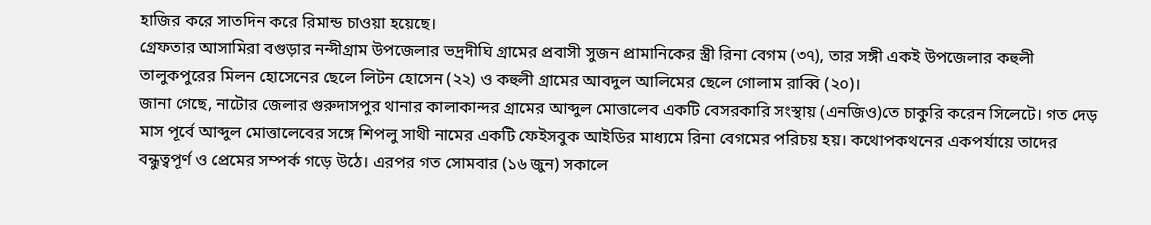হাজির করে সাতদিন করে রিমান্ড চাওয়া হয়েছে।
গ্রেফতার আসামিরা বগুড়ার নন্দীগ্রাম উপজেলার ভদ্রদীঘি গ্রামের প্রবাসী সুজন প্রামানিকের স্ত্রী রিনা বেগম (৩৭), তার সঙ্গী একই উপজেলার কহুলী তালুকপুরের মিলন হোসেনের ছেলে লিটন হোসেন (২২) ও কহুলী গ্রামের আবদুল আলিমের ছেলে গোলাম রাব্বি (২০)।
জানা গেছে, নাটোর জেলার গুরুদাসপুর থানার কালাকান্দর গ্রামের আব্দুল মোত্তালেব একটি বেসরকারি সংস্থায় (এনজিও)তে চাকুরি করেন সিলেটে। গত দেড় মাস পূর্বে আব্দুল মোত্তালেবের সঙ্গে শিপলু সাথী নামের একটি ফেইসবুক আইডির মাধ্যমে রিনা বেগমের পরিচয় হয়। কথোপকথনের একপর্যায়ে তাদের বন্ধুত্বপূর্ণ ও প্রেমের সম্পর্ক গড়ে উঠে। এরপর গত সোমবার (১৬ জুন) সকালে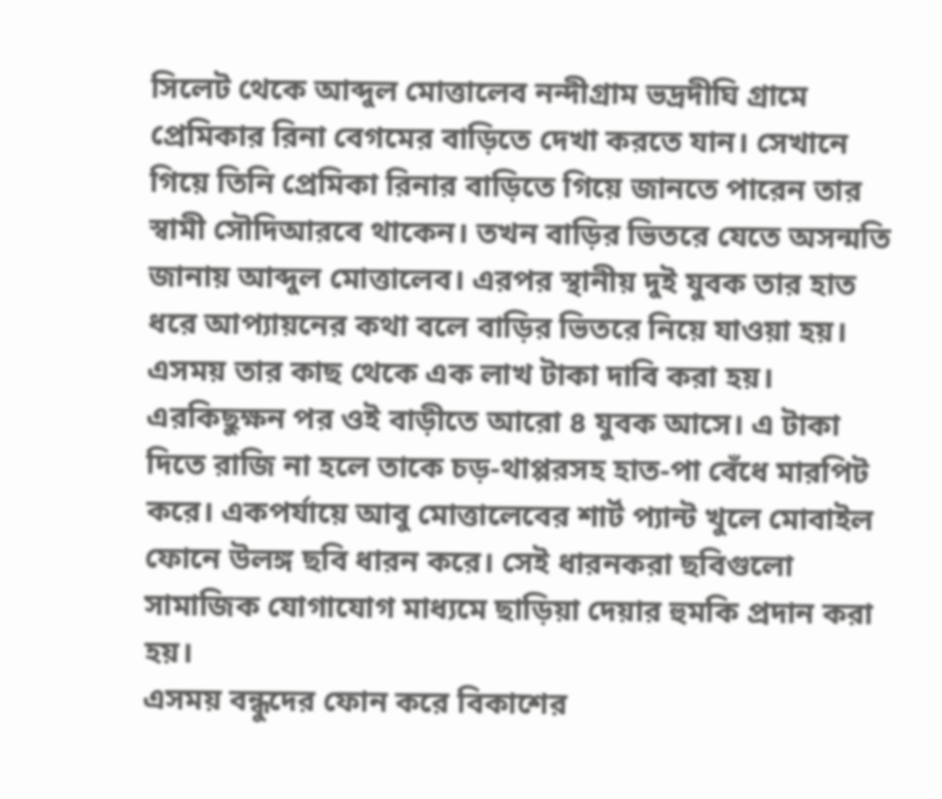সিলেট থেকে আব্দুল মোত্তালেব নন্দীগ্রাম ভদ্রদীঘি গ্রামে প্রেমিকার রিনা বেগমের বাড়িতে দেখা করতে যান। সেখানে গিয়ে তিনি প্রেমিকা রিনার বাড়িতে গিয়ে জানতে পারেন তার স্বামী সৌদিআরবে থাকেন। তখন বাড়ির ভিতরে যেতে অসন্মতি জানায় আব্দুল মোত্তালেব। এরপর স্থানীয় দুই যুবক তার হাত ধরে আপ্যায়নের কথা বলে বাড়ির ভিতরে নিয়ে যাওয়া হয়। এসময় তার কাছ থেকে এক লাখ টাকা দাবি করা হয়। এরকিছুক্ষন পর ওই বাড়ীতে আরো ৪ যুবক আসে। এ টাকা দিতে রাজি না হলে তাকে চড়-থাপ্পরসহ হাত-পা বেঁধে মারপিট করে। একপর্যায়ে আবু মোত্তালেবের শার্ট প্যান্ট খুলে মোবাইল ফোনে উলঙ্গ ছবি ধারন করে। সেই ধারনকরা ছবিগুলো সামাজিক যোগাযোগ মাধ্যমে ছাড়িয়া দেয়ার হুমকি প্রদান করা হয়।
এসময় বন্ধুদের ফোন করে বিকাশের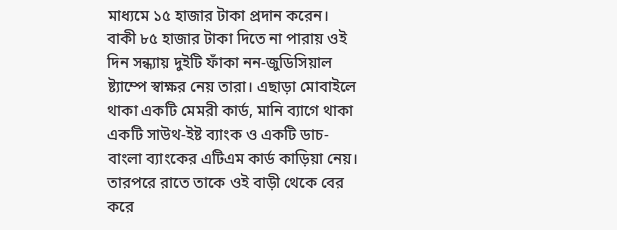মাধ্যমে ১৫ হাজার টাকা প্রদান করেন। বাকী ৮৫ হাজার টাকা দিতে না পারায় ওই দিন সন্ধ্যায় দুইটি ফাঁকা নন-জুডিসিয়াল ষ্ট্যাম্পে স্বাক্ষর নেয় তারা। এছাড়া মোবাইলে থাকা একটি মেমরী কার্ড, মানি ব্যাগে থাকা একটি সাউথ-ইষ্ট ব্যাংক ও একটি ডাচ-বাংলা ব্যাংকের এটিএম কার্ড কাড়িয়া নেয়। তারপরে রাতে তাকে ওই বাড়ী থেকে বের করে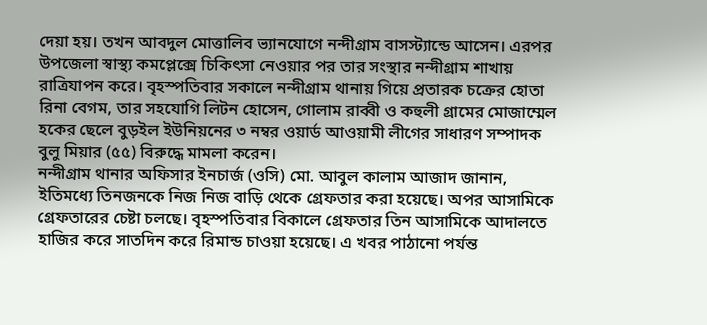দেয়া হয়। তখন আবদুল মোত্তালিব ভ্যানযোগে নন্দীগ্রাম বাসস্ট্যান্ডে আসেন। এরপর উপজেলা স্বাস্থ্য কমপ্লেক্সে চিকিৎসা নেওয়ার পর তার সংস্থার নন্দীগ্রাম শাখায় রাত্রিযাপন করে। বৃহস্পতিবার সকালে নন্দীগ্রাম থানায় গিয়ে প্রতারক চক্রের হোতা রিনা বেগম, তার সহযোগি লিটন হোসেন, গোলাম রাব্বী ও কহুলী গ্রামের মোজাম্মেল হকের ছেলে বুড়ইল ইউনিয়নের ৩ নম্বর ওয়ার্ড আওয়ামী লীগের সাধারণ সম্পাদক বুলু মিয়ার (৫৫) বিরুদ্ধে মামলা করেন।
নন্দীগ্রাম থানার অফিসার ইনচার্জ (ওসি) মো. আবুল কালাম আজাদ জানান, ইতিমধ্যে তিনজনকে নিজ নিজ বাড়ি থেকে গ্রেফতার করা হয়েছে। অপর আসামিকে গ্রেফতারের চেষ্টা চলছে। বৃহস্পতিবার বিকালে গ্রেফতার তিন আসামিকে আদালতে হাজির করে সাতদিন করে রিমান্ড চাওয়া হয়েছে। এ খবর পাঠানো পর্যন্ত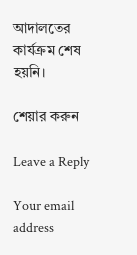আদালতের কার্যক্রম শেষ হয়নি।

শেয়ার করুন

Leave a Reply

Your email address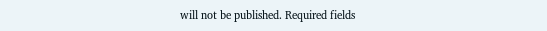will not be published. Required fields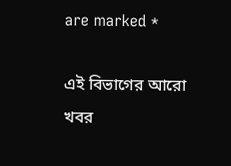are marked *

এই বিভাগের আরো খবর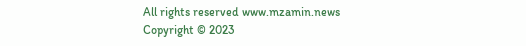All rights reserved www.mzamin.news Copyright © 2023